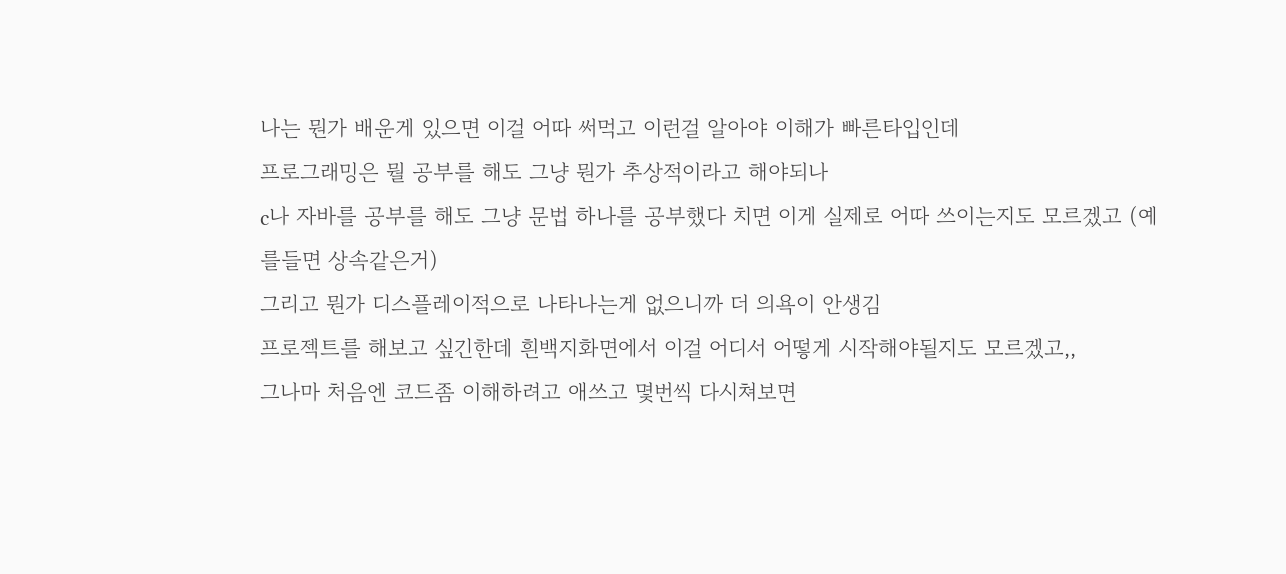나는 뭔가 배운게 있으면 이걸 어따 써먹고 이런걸 알아야 이해가 빠른타입인데
프로그래밍은 뭘 공부를 해도 그냥 뭔가 추상적이라고 해야되나
c나 자바를 공부를 해도 그냥 문법 하나를 공부했다 치면 이게 실제로 어따 쓰이는지도 모르겠고 (예를들면 상속같은거)
그리고 뭔가 디스플레이적으로 나타나는게 없으니까 더 의욕이 안생김
프로젝트를 해보고 싶긴한데 흰백지화면에서 이걸 어디서 어떻게 시작해야될지도 모르겠고,,
그나마 처음엔 코드좀 이해하려고 애쓰고 몇번씩 다시쳐보면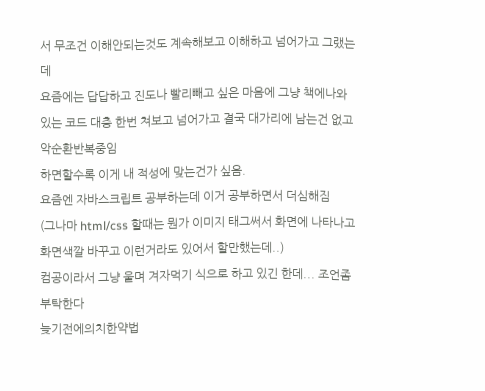서 무조건 이해안되는것도 계속해보고 이해하고 넘어가고 그랬는데
요즘에는 답답하고 진도나 빨리빼고 싶은 마음에 그냥 책에나와있는 코드 대충 한번 쳐보고 넘어가고 결국 대가리에 남는건 없고 악순환반복중임
하면할수록 이게 내 적성에 맞는건가 싶음.
요즘엔 자바스크립트 공부하는데 이거 공부하면서 더심해짐
(그나마 html/css 할때는 뭔가 이미지 태그써서 화면에 나타나고 화면색깔 바꾸고 이런거라도 있어서 할만했는데..)
컴공이라서 그냥 울며 겨자먹기 식으로 하고 있긴 한데... 조언좀 부탁한다
늦기전에의치한약법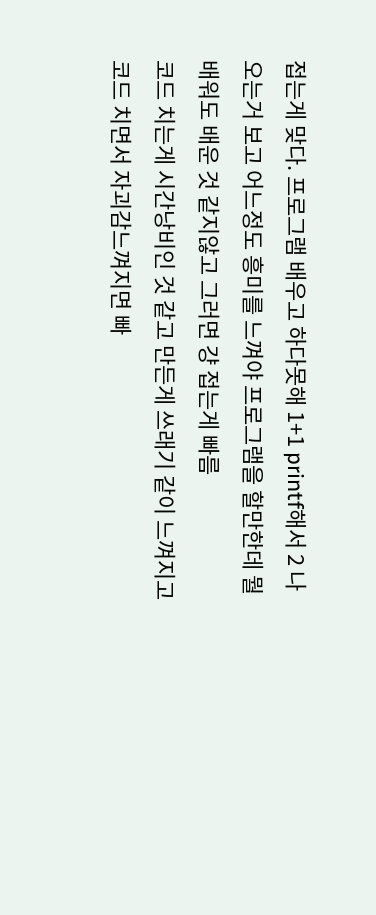접는게 맞다. 프로그램 배우고 하다못해 1+1 printf해서 2 나오는거 보고 어느정도 흥미를 느껴야 프로그램을 할만한데 뭘 배워도 배운 것 같지않고 그러면 걍 접는게 빠름
코드 치는게 시간낭비인 것 같고 만든게 쓰래기 같이 느껴지고 코드 치면서 자괴감느껴지면 빠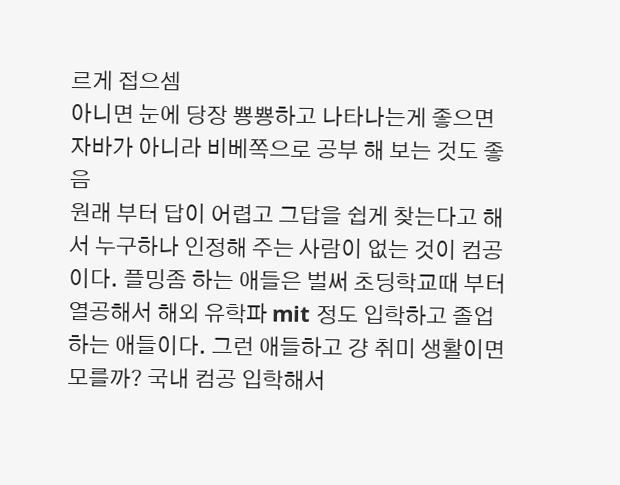르게 접으셈
아니면 눈에 당장 뿅뿅하고 나타나는게 좋으면 자바가 아니라 비베쪽으로 공부 해 보는 것도 좋음
원래 부터 답이 어렵고 그답을 쉽게 찾는다고 해서 누구하나 인정해 주는 사람이 없는 것이 컴공이다. 플밍좀 하는 애들은 벌써 초딩학교때 부터 열공해서 해외 유학파 mit 정도 입학하고 졸업하는 애들이다. 그런 애들하고 걍 취미 생활이면 모를까? 국내 컴공 입학해서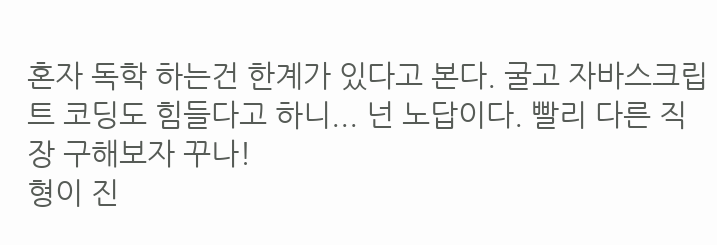혼자 독학 하는건 한계가 있다고 본다. 굴고 자바스크립트 코딩도 힘들다고 하니... 넌 노답이다. 빨리 다른 직장 구해보자 꾸나!
형이 진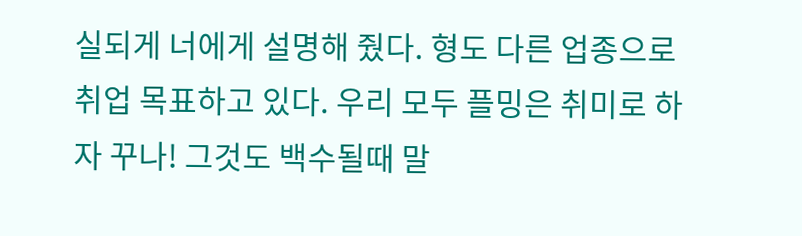실되게 너에게 설명해 줬다. 형도 다른 업종으로 취업 목표하고 있다. 우리 모두 플밍은 취미로 하자 꾸나! 그것도 백수될때 말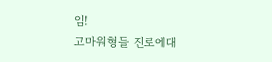임!
고마워형들 진로에대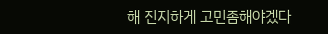해 진지하게 고민좀해야겠다